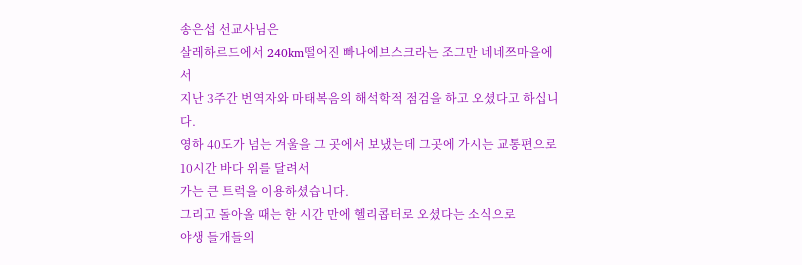송은섭 선교사님은
살레하르드에서 240km떨어진 빠나에브스크라는 조그만 네네쯔마을에서
지난 3주간 번역자와 마태복음의 해석학적 점검을 하고 오셨다고 하십니다.
영하 40도가 넘는 겨울을 그 곳에서 보냈는데 그곳에 가시는 교통편으로 10시간 바다 위를 달려서
가는 큰 트럭을 이용하셨습니다.
그리고 돌아올 때는 한 시간 만에 헬리콥터로 오셨다는 소식으로
야생 들개들의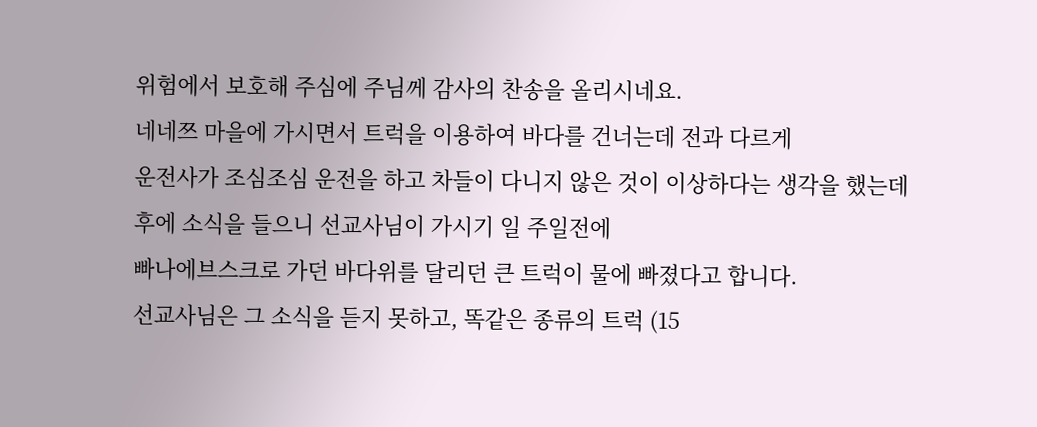위험에서 보호해 주심에 주님께 감사의 찬송을 올리시네요.
네네쯔 마을에 가시면서 트럭을 이용하여 바다를 건너는데 전과 다르게
운전사가 조심조심 운전을 하고 차들이 다니지 않은 것이 이상하다는 생각을 했는데
후에 소식을 들으니 선교사님이 가시기 일 주일전에
빠나에브스크로 가던 바다위를 달리던 큰 트럭이 물에 빠졌다고 합니다.
선교사님은 그 소식을 듣지 못하고, 똑같은 종류의 트럭 (15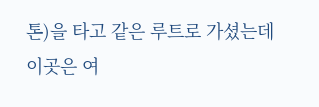톤)을 타고 같은 루트로 가셨는데
이곳은 여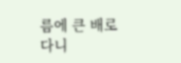름에 큰 배로 다니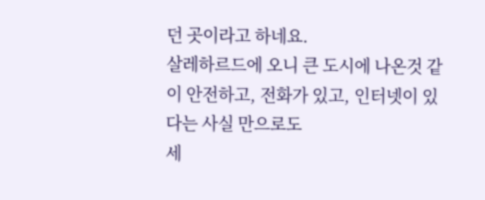던 곳이라고 하네요.
살레하르드에 오니 큰 도시에 나온것 같이 안전하고, 전화가 있고, 인터넷이 있다는 사실 만으로도
세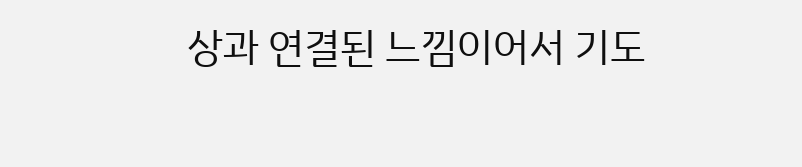상과 연결된 느낌이어서 기도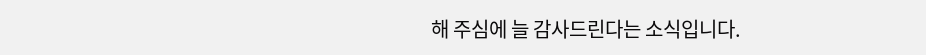해 주심에 늘 감사드린다는 소식입니다.